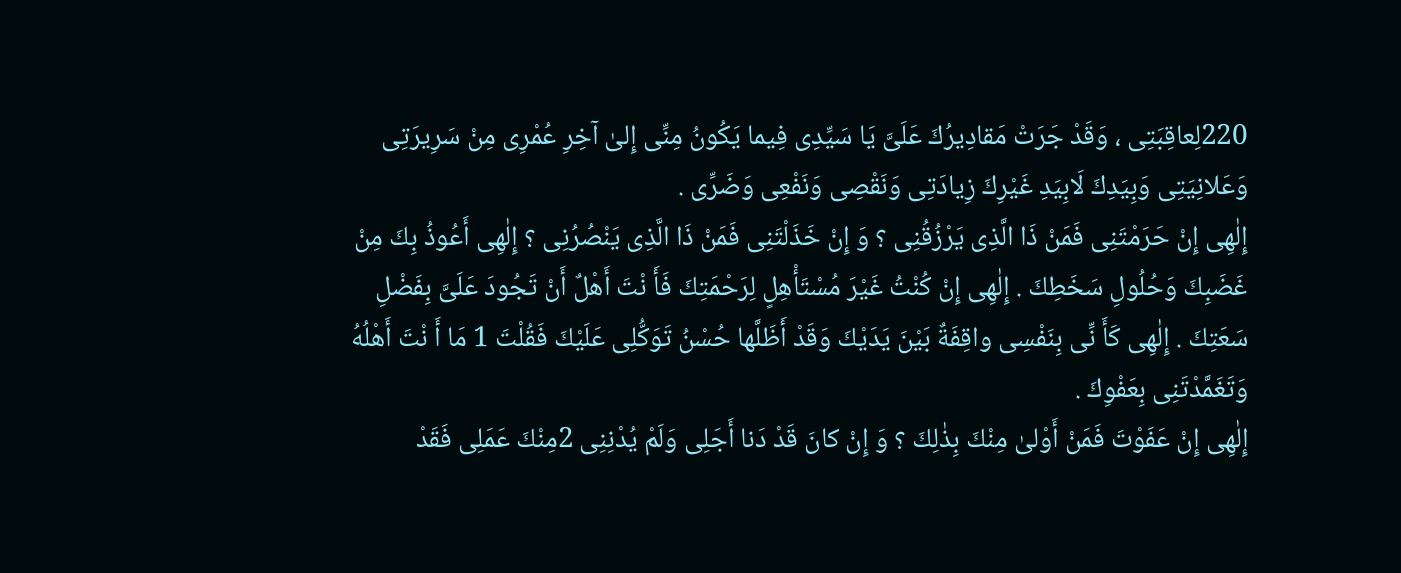220لِعاقِبَتِى ، وَقَدْ جَرَتْ مَقادِيرُكَ عَلَىَّ يَا سَيِّدِى فِيما يَكُونُ مِنِّى إِلىٰ آخِرِ عُمْرِى مِنْ سَرِيرَتِى وَعَلانِيَتِى وَبِيَدِكَ لَابِيَدِ غَيْرِكَ زِيادَتِى وَنَقْصِى وَنَفْعِى وَضَرِّى .
إِلٰهِى إِنْ حَرَمْتَنِى فَمَنْ ذَا الَّذِى يَرْزُقُنِى ؟ وَ إِنْ خَذَلْتَنِى فَمَنْ ذَا الَّذِى يَنْصُرُنِى ؟ إِلٰهِى أَعُوذُ بِكَ مِنْ غَضَبِكَ وَحُلُولِ سَخَطِكَ . إِلٰهِى إِنْ كُنْتُ غَيْرَ مُسْتَأْهِلٍ لِرَحْمَتِكَ فَأَ نْتَ أَهْلٌ أَنْ تَجُودَ عَلَىَّ بِفَضْلِ سَعَتِكَ . إِلٰهِى كَأَ نِّى بِنَفْسِى واقِفَةٌ بَيْنَ يَدَيْكَ وَقَدْ أَظَلَّها حُسْنُ تَوَكُّلِى عَلَيْكَ فَقُلْتَ 1 مَا أَ نْتَ أَهْلُهُ وَتَغَمَّدْتَنِى بِعَفْوِكَ .
إِلٰهِى إِنْ عَفَوْتَ فَمَنْ أَوْلىٰ مِنْكَ بِذٰلِكَ ؟ وَ إِنْ كانَ قَدْ دَنا أَجَلِى وَلَمْ يُدْنِنِى 2مِنْكَ عَمَلِى فَقَدْ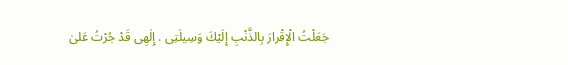جَعَلْتُ الْإِقْرارَ بِالذَّنْبِ إِلَيْكَ وَسِيلَتِى . إِلٰهِى قَدْ جُرْتُ عَلىٰ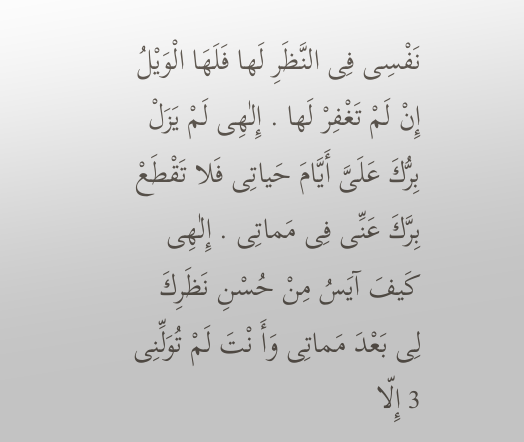نَفْسِى فِى النَّظَرِ لَها فَلَهَا الْوَيْلُ إِنْ لَمْ تَغْفِرْ لَها . إِلٰهِى لَمْ يَزَلْ بِرُّكَ عَلَىَّ أَيَّامَ حَياتِى فَلا تَقْطَعْ بِرَّكَ عَنِّى فِى مَماتِى . إِلٰهِى كَيفَ آيَسُ مِنْ حُسْنِ نَظَرِكَ لِى بَعْدَ مَماتِى وَأَ نْتَ لَمْ تُوَلِّنِى 3 إِلّا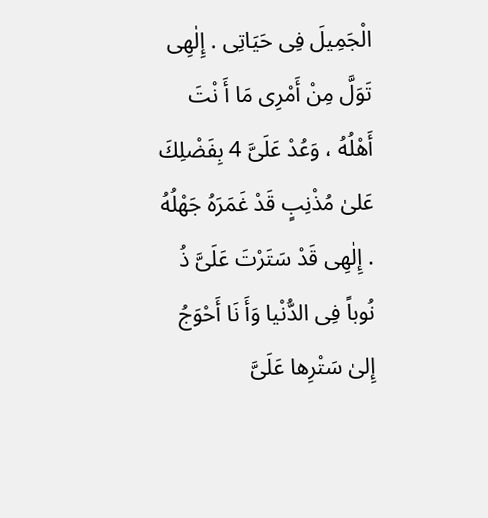الْجَمِيلَ فِى حَيَاتِى . إِلٰهِى تَوَلَّ مِنْ أَمْرِى مَا أَ نْتَ أَهْلُهُ ، وَعُدْ عَلَىَّ 4 بِفَضْلِكَ عَلىٰ مُذْنِبٍ قَدْ غَمَرَهُ جَهْلُهُ . إِلٰهِى قَدْ سَتَرْتَ عَلَىَّ ذُ نُوباً فِى الدُّنْيا وَأَ نَا أَحْوَجُ إِلىٰ سَتْرِها عَلَىَّ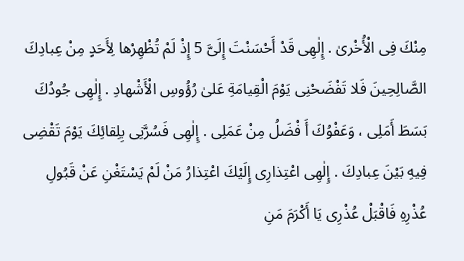مِنْكَ فِى الْأُخْرىٰ . إِلٰهِى قَدْ أَحْسَنْتَ إِلَىَّ 5 إِذْ لَمْ تُظْهِرْها لِأَحَدٍ مِنْ عِبادِكَ الصَّالِحِينَ فَلا تَفْضَحْنِى يَوْمَ الْقِيامَةِ عَلىٰ رُؤُوسِ الْأَشْهادِ . إِلٰهِى جُودُكَ بَسَطَ أَمَلِى ، وَعَفْوُكَ أَ فْضَلُ مِنْ عَمَلِى . إِلٰهِى فَسُرَّنِى بِلِقائِكَ يَوْمَ تَقْضِى فِيهِ بَيْنَ عِبادِكَ . إِلٰهِى اعْتِذارِى إِلَيْكَ اعْتِذارُ مَنْ لَمْ يَسْتَغْنِ عَنْ قَبُولِ عُذْرِهِ فَاقْبَلْ عُذْرِى يَا أَكْرَمَ مَنِ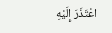اعْتَذَرَ إِلَيْهِ